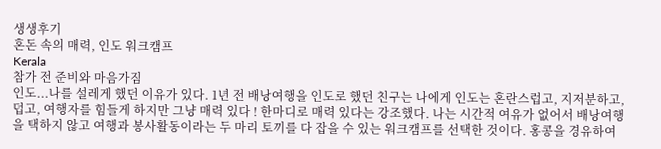생생후기
혼돈 속의 매력, 인도 워크캠프
Kerala
참가 전 준비와 마음가짐
인도...나를 설레게 했던 이유가 있다. 1년 전 배낭여행을 인도로 했던 친구는 나에게 인도는 혼란스럽고, 지저분하고, 덥고, 여행자를 힘들게 하지만 그냥 매력 있다 ! 한마디로 매력 있다는 강조했다. 나는 시간적 여유가 없어서 배낭여행을 택하지 않고 여행과 봉사활동이라는 두 마리 토끼를 다 잡을 수 있는 워크캠프를 선택한 것이다. 홍콩을 경유하여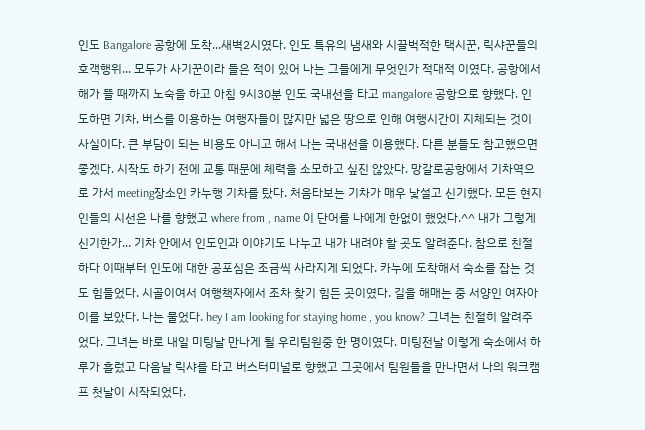인도 Bangalore 공항에 도착...새벽2시였다. 인도 특유의 냄새와 시끌벅적한 택시꾼, 릭샤꾼들의 호객행위... 모두가 사기꾼이라 들은 적이 있어 나는 그들에게 무엇인가 적대적 이였다. 공항에서 해가 뜰 때까지 노숙을 하고 아침 9시30분 인도 국내선을 타고 mangalore 공항으로 향했다. 인도하면 기차, 버스를 이용하는 여행자들이 많지만 넓은 땅으로 인해 여행시간이 지체되는 것이 사실이다. 큰 부담이 되는 비용도 아니고 해서 나는 국내선을 이용했다. 다른 분들도 참고했으면 좋겠다. 시작도 하기 전에 교통 때문에 체력을 소모하고 싶진 않았다. 망갈로공항에서 기차역으로 가서 meeting장소인 카누행 기차를 탔다. 처음타보는 기차가 매우 낯설고 신기했다. 모든 현지인들의 시선은 나를 향했고 where from , name 이 단어를 나에게 한없이 했었다.^^ 내가 그렇게 신기한가... 기차 안에서 인도인과 이야기도 나누고 내가 내려야 할 곳도 알려준다. 참으로 친절하다 이때부터 인도에 대한 공포심은 조금씩 사라지게 되었다. 카누에 도착해서 숙소를 잡는 것도 힘들었다. 시골이여서 여행책자에서 조차 찾기 힘든 곳이였다. 길을 해매는 중 서양인 여자아이를 보았다. 나는 물었다. hey I am looking for staying home , you know? 그녀는 친절히 알려주었다. 그녀는 바로 내일 미팅날 만나게 될 우리팀원중 한 명이였다. 미팅전날 이렇게 숙소에서 하루가 흘렀고 다음날 릭샤를 타고 버스터미널로 향했고 그곳에서 팀원들을 만나면서 나의 워크캠프 첫날이 시작되었다.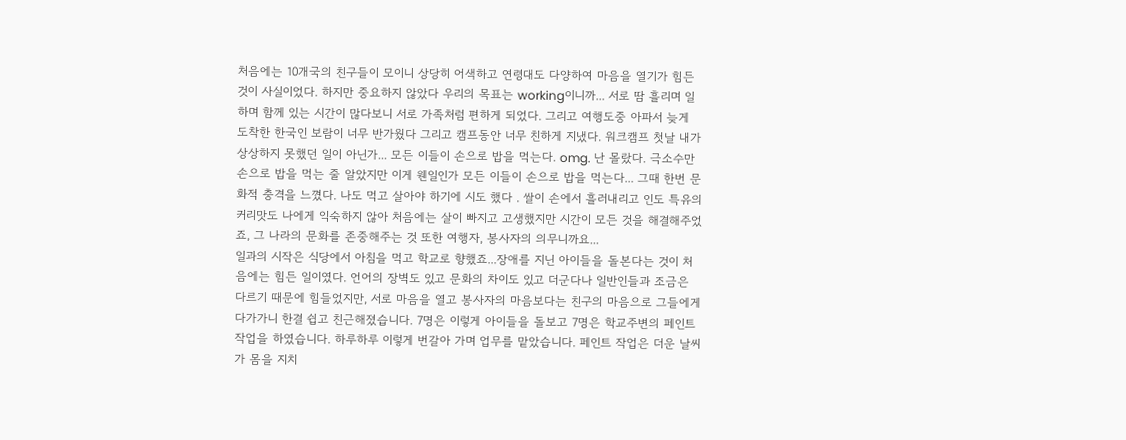처음에는 10개국의 친구들이 모이니 상당히 어색하고 연령대도 다양하여 마음을 열기가 힘든 것이 사실이었다. 하지만 중요하지 않았다 우리의 목표는 working이니까... 서로 땀 흘리며 일하며 함께 있는 시간이 많다보니 서로 가족처럼 편하게 되었다. 그리고 여행도중 아파서 늦게 도착한 한국인 보람이 너무 반가웠다 그리고 캠프동안 너무 친하게 지냈다. 워크캠프 첫날 내가 상상하지 못했던 일이 아닌가... 모든 이들이 손으로 밥을 먹는다. omg. 난 몰랐다. 극소수만 손으로 밥을 먹는 줄 알았지만 이게 웬일인가 모든 이들이 손으로 밥을 먹는다... 그때 한번 문화적 충격을 느꼈다. 나도 먹고 살아야 하기에 시도 했다 . 쌀이 손에서 흘러내리고 인도 특유의 커리맛도 나에게 익숙하지 않아 처음에는 살이 빠지고 고생했지만 시간이 모든 것을 해결해주었죠, 그 나라의 문화를 존중해주는 것 또한 여행자, 봉사자의 의무니까요...
일과의 시작은 식당에서 아침을 먹고 학교로 향했죠...장애를 지닌 아이들을 돌본다는 것이 처음에는 힘든 일이였다. 언어의 장벽도 있고 문화의 차이도 있고 더군다나 일반인들과 조금은 다르기 때문에 힘들었지만, 서로 마음을 열고 봉사자의 마음보다는 친구의 마음으로 그들에게 다가가니 한결 쉽고 친근해졌습니다. 7명은 이렇게 아이들을 돌보고 7명은 학교주변의 페인트 작업을 하였습니다. 하루하루 이렇게 번갈아 가며 업무를 맡았습니다. 페인트 작업은 더운 날씨가 몸을 지치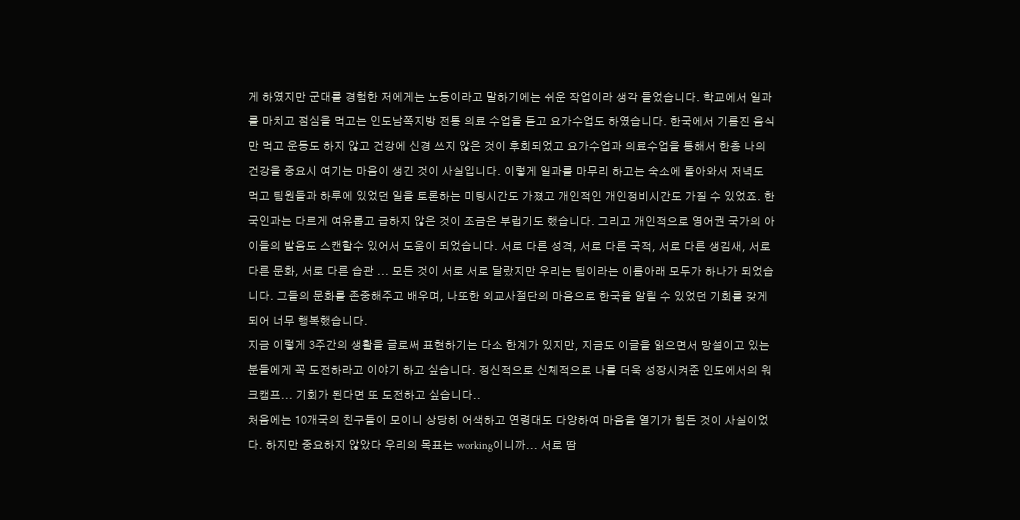게 하였지만 군대를 경험한 저에게는 노동이라고 말하기에는 쉬운 작업이라 생각 들었습니다. 학교에서 일과를 마치고 점심을 먹고는 인도남쪽지방 전통 의료 수업을 듣고 요가수업도 하였습니다. 한국에서 기름진 음식만 먹고 운동도 하지 않고 건강에 신경 쓰지 않은 것이 후회되었고 요가수업과 의료수업을 통해서 한층 나의 건강을 중요시 여기는 마음이 생긴 것이 사실입니다. 이렇게 일과를 마무리 하고는 숙소에 돌아와서 저녁도 먹고 팀원들과 하루에 있었던 일을 토론하는 미팅시간도 가졌고 개인적인 개인정비시간도 가질 수 있었죠. 한국인과는 다르게 여유롭고 급하지 않은 것이 조금은 부럽기도 했습니다. 그리고 개인적으로 영어권 국가의 아이들의 발음도 스캔할수 있어서 도움이 되었습니다. 서로 다른 성격, 서로 다른 국적, 서로 다른 생김새, 서로 다른 문화, 서로 다른 습관 ... 모든 것이 서로 서로 달랐지만 우리는 팀이라는 이름아래 모두가 하나가 되었습니다. 그들의 문화를 존중해주고 배우며, 나또한 외교사절단의 마음으로 한국을 알릴 수 있었던 기회를 갖게 되어 너무 행복했습니다.
지금 이렇게 3주간의 생활을 글로써 표현하기는 다소 한계가 있지만, 지금도 이글을 읽으면서 망설이고 있는 분들에게 꼭 도전하라고 이야기 하고 싶습니다. 정신적으로 신체적으로 나를 더욱 성장시켜준 인도에서의 워크캠프... 기회가 된다면 또 도전하고 싶습니다..
처음에는 10개국의 친구들이 모이니 상당히 어색하고 연령대도 다양하여 마음을 열기가 힘든 것이 사실이었다. 하지만 중요하지 않았다 우리의 목표는 working이니까... 서로 땀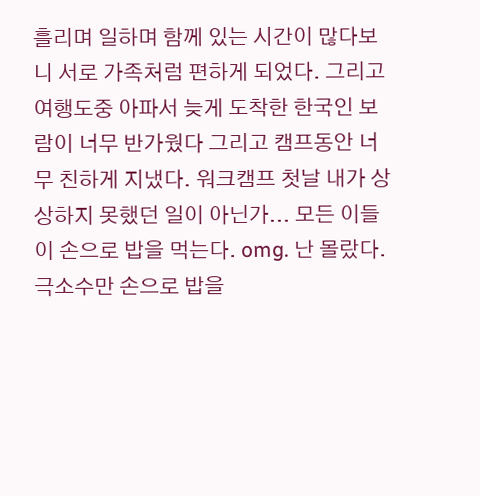흘리며 일하며 함께 있는 시간이 많다보니 서로 가족처럼 편하게 되었다. 그리고 여행도중 아파서 늦게 도착한 한국인 보람이 너무 반가웠다 그리고 캠프동안 너무 친하게 지냈다. 워크캠프 첫날 내가 상상하지 못했던 일이 아닌가... 모든 이들이 손으로 밥을 먹는다. omg. 난 몰랐다. 극소수만 손으로 밥을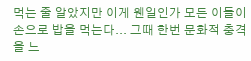먹는 줄 알았지만 이게 웬일인가 모든 이들이 손으로 밥을 먹는다... 그때 한번 문화적 충격을 느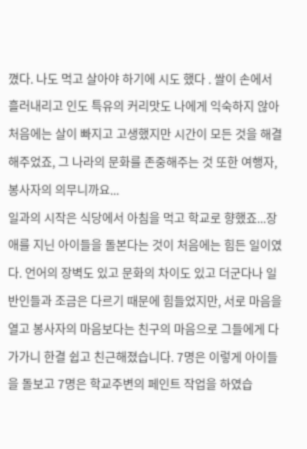꼈다. 나도 먹고 살아야 하기에 시도 했다 . 쌀이 손에서 흘러내리고 인도 특유의 커리맛도 나에게 익숙하지 않아 처음에는 살이 빠지고 고생했지만 시간이 모든 것을 해결해주었죠, 그 나라의 문화를 존중해주는 것 또한 여행자, 봉사자의 의무니까요...
일과의 시작은 식당에서 아침을 먹고 학교로 향했죠...장애를 지닌 아이들을 돌본다는 것이 처음에는 힘든 일이였다. 언어의 장벽도 있고 문화의 차이도 있고 더군다나 일반인들과 조금은 다르기 때문에 힘들었지만, 서로 마음을 열고 봉사자의 마음보다는 친구의 마음으로 그들에게 다가가니 한결 쉽고 친근해졌습니다. 7명은 이렇게 아이들을 돌보고 7명은 학교주변의 페인트 작업을 하였습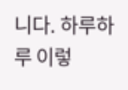니다. 하루하루 이렇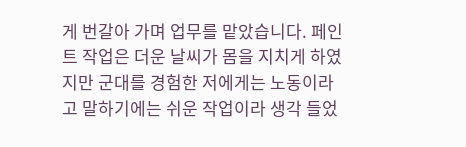게 번갈아 가며 업무를 맡았습니다. 페인트 작업은 더운 날씨가 몸을 지치게 하였지만 군대를 경험한 저에게는 노동이라고 말하기에는 쉬운 작업이라 생각 들었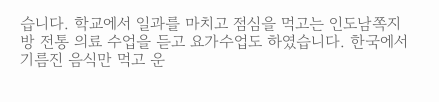습니다. 학교에서 일과를 마치고 점심을 먹고는 인도남쪽지방 전통 의료 수업을 듣고 요가수업도 하였습니다. 한국에서 기름진 음식만 먹고 운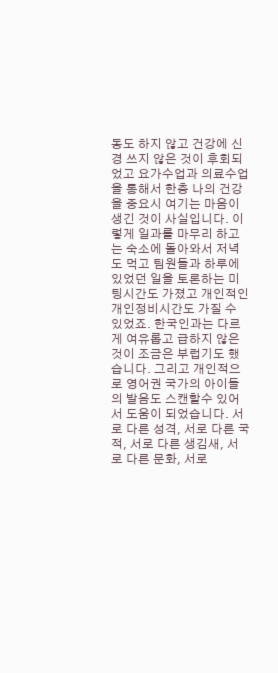동도 하지 않고 건강에 신경 쓰지 않은 것이 후회되었고 요가수업과 의료수업을 통해서 한층 나의 건강을 중요시 여기는 마음이 생긴 것이 사실입니다. 이렇게 일과를 마무리 하고는 숙소에 돌아와서 저녁도 먹고 팀원들과 하루에 있었던 일을 토론하는 미팅시간도 가졌고 개인적인 개인정비시간도 가질 수 있었죠. 한국인과는 다르게 여유롭고 급하지 않은 것이 조금은 부럽기도 했습니다. 그리고 개인적으로 영어권 국가의 아이들의 발음도 스캔할수 있어서 도움이 되었습니다. 서로 다른 성격, 서로 다른 국적, 서로 다른 생김새, 서로 다른 문화, 서로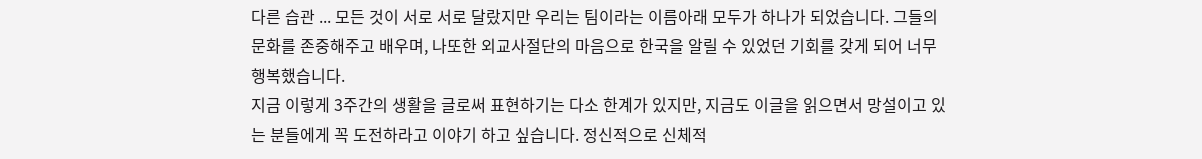다른 습관 ... 모든 것이 서로 서로 달랐지만 우리는 팀이라는 이름아래 모두가 하나가 되었습니다. 그들의 문화를 존중해주고 배우며, 나또한 외교사절단의 마음으로 한국을 알릴 수 있었던 기회를 갖게 되어 너무 행복했습니다.
지금 이렇게 3주간의 생활을 글로써 표현하기는 다소 한계가 있지만, 지금도 이글을 읽으면서 망설이고 있는 분들에게 꼭 도전하라고 이야기 하고 싶습니다. 정신적으로 신체적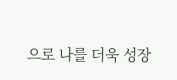으로 나를 더욱 성장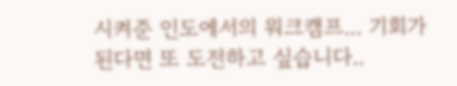시켜준 인도에서의 워크캠프... 기회가 된다면 또 도전하고 싶습니다..